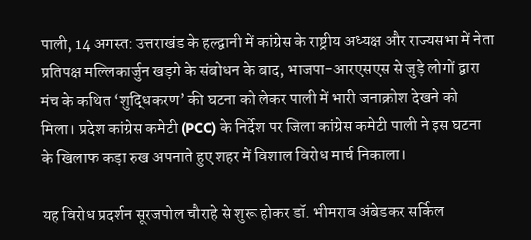पाली, 14 अगस्त: उत्तराखंड के हल्द्वानी में कांग्रेस के राष्ट्रीय अध्यक्ष और राज्यसभा में नेता प्रतिपक्ष मल्लिकार्जुन खड़गे के संबोधन के बाद, भाजपा-आरएसएस से जुड़े लोगों द्वारा मंच के कथित ‘शुद्धिकरण’ की घटना को लेकर पाली में भारी जनाक्रोश देखने को मिला। प्रदेश कांग्रेस कमेटी (PCC) के निर्देश पर जिला कांग्रेस कमेटी पाली ने इस घटना के खिलाफ कड़ा रुख अपनाते हुए शहर में विशाल विरोध मार्च निकाला।

यह विरोध प्रदर्शन सूरजपोल चौराहे से शुरू होकर डॉ. भीमराव अंबेडकर सर्किल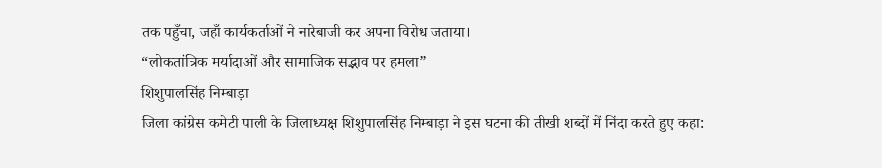तक पहुँचा, जहाँ कार्यकर्ताओं ने नारेबाजी कर अपना विरोध जताया।
“लोकतांत्रिक मर्यादाओं और सामाजिक सद्भाव पर हमला”
शिशुपालसिंह निम्बाड़ा
जिला कांग्रेस कमेटी पाली के जिलाध्यक्ष शिशुपालसिंह निम्बाड़ा ने इस घटना की तीखी शब्दों में निंदा करते हुए कहा: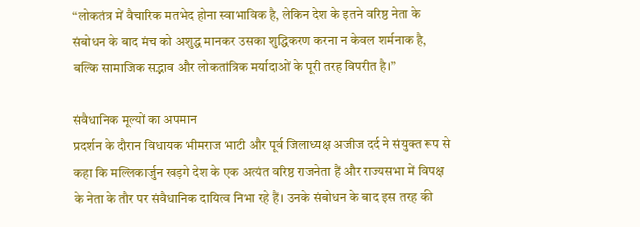“लोकतंत्र में वैचारिक मतभेद होना स्वाभाविक है, लेकिन देश के इतने वरिष्ठ नेता के संबोधन के बाद मंच को अशुद्ध मानकर उसका शुद्धिकरण करना न केवल शर्मनाक है, बल्कि सामाजिक सद्भाव और लोकतांत्रिक मर्यादाओं के पूरी तरह विपरीत है।”

संवैधानिक मूल्यों का अपमान
प्रदर्शन के दौरान विधायक भीमराज भाटी और पूर्व जिलाध्यक्ष अजीज दर्द ने संयुक्त रूप से कहा कि मल्लिकार्जुन खड़गे देश के एक अत्यंत वरिष्ठ राजनेता हैं और राज्यसभा में विपक्ष के नेता के तौर पर संवैधानिक दायित्व निभा रहे हैं। उनके संबोधन के बाद इस तरह की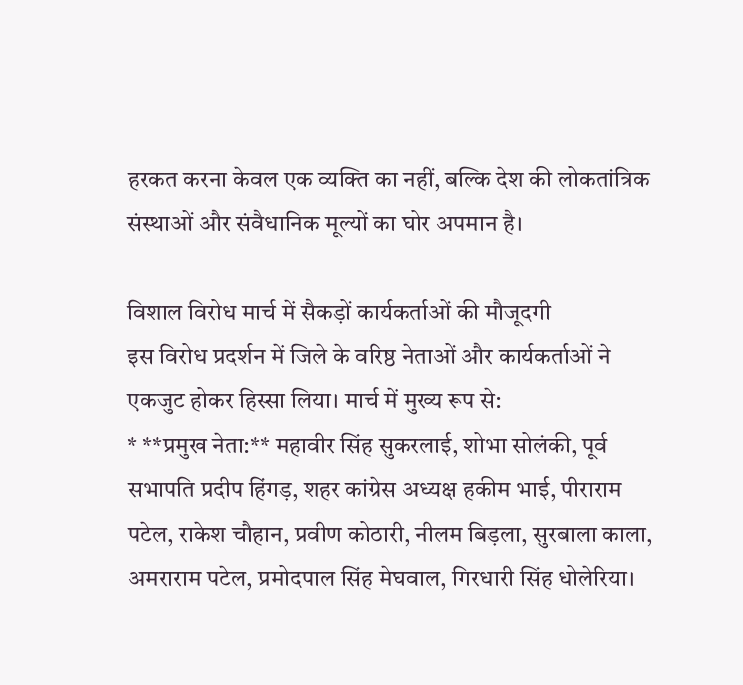हरकत करना केवल एक व्यक्ति का नहीं, बल्कि देश की लोकतांत्रिक संस्थाओं और संवैधानिक मूल्यों का घोर अपमान है।

विशाल विरोध मार्च में सैकड़ों कार्यकर्ताओं की मौजूदगी
इस विरोध प्रदर्शन में जिले के वरिष्ठ नेताओं और कार्यकर्ताओं ने एकजुट होकर हिस्सा लिया। मार्च में मुख्य रूप से:
* **प्रमुख नेता:** महावीर सिंह सुकरलाई, शोभा सोलंकी, पूर्व सभापति प्रदीप हिंगड़, शहर कांग्रेस अध्यक्ष हकीम भाई, पीराराम पटेल, राकेश चौहान, प्रवीण कोठारी, नीलम बिड़ला, सुरबाला काला, अमराराम पटेल, प्रमोदपाल सिंह मेघवाल, गिरधारी सिंह धोलेरिया।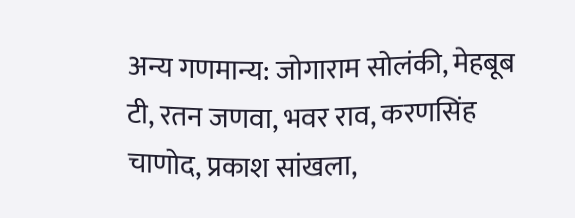अन्य गणमान्य: जोगाराम सोलंकी, मेहबूब टी, रतन जणवा, भवर राव, करणसिंह चाणोद, प्रकाश सांखला,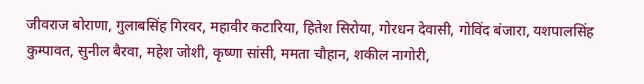जीवराज बोराणा, गुलाबसिंह गिरवर, महावीर कटारिया, हितेश सिरोया, गोरधन देवासी, गोविंद बंजारा, यशपालसिंह कुम्पावत, सुनील बैरवा, महेश जोशी, कृष्णा सांसी, ममता चौहान, शकील नागोरी,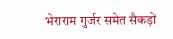भेराराम गुर्जर समेत सैकड़ों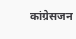कांग्रेसजन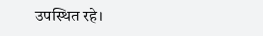उपस्थित रहे।